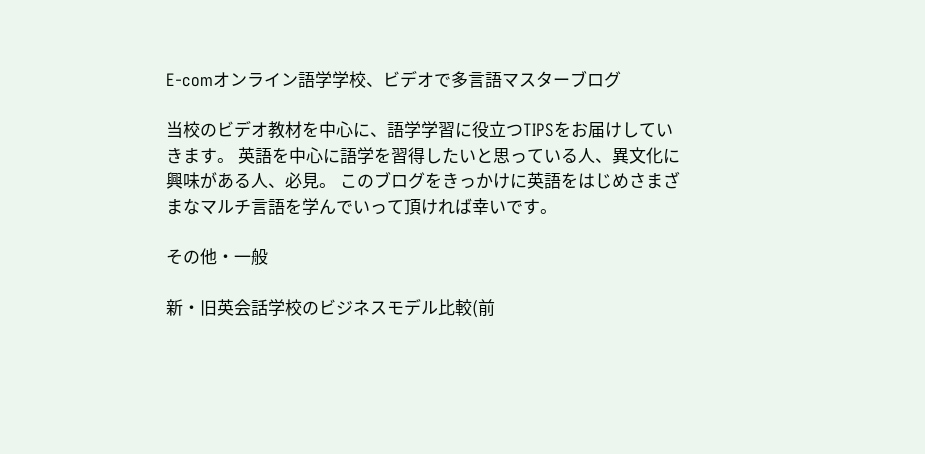E-comオンライン語学学校、ビデオで多言語マスターブログ

当校のビデオ教材を中心に、語学学習に役立つTIPSをお届けしていきます。 英語を中心に語学を習得したいと思っている人、異文化に興味がある人、必見。 このブログをきっかけに英語をはじめさまざまなマルチ言語を学んでいって頂ければ幸いです。

その他・一般

新・旧英会話学校のビジネスモデル比較(前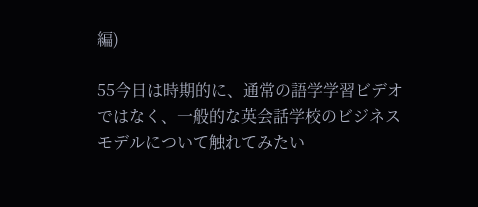編)

55今日は時期的に、通常の語学学習ビデオではなく、一般的な英会話学校のビジネスモデルについて触れてみたい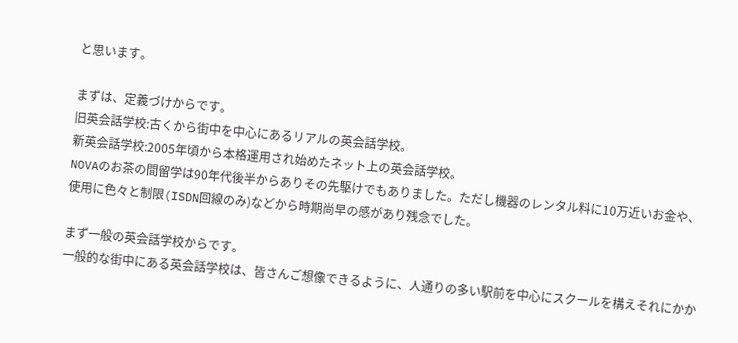と思います。

まずは、定義づけからです。
旧英会話学校:古くから街中を中心にあるリアルの英会話学校。
新英会話学校:2005年頃から本格運用され始めたネット上の英会話学校。
NOVAのお茶の間留学は90年代後半からありその先駆けでもありました。ただし機器のレンタル料に10万近いお金や、使用に色々と制限(ISDN回線のみ)などから時期尚早の感があり残念でした。

まず一般の英会話学校からです。
一般的な街中にある英会話学校は、皆さんご想像できるように、人通りの多い駅前を中心にスクールを構えそれにかか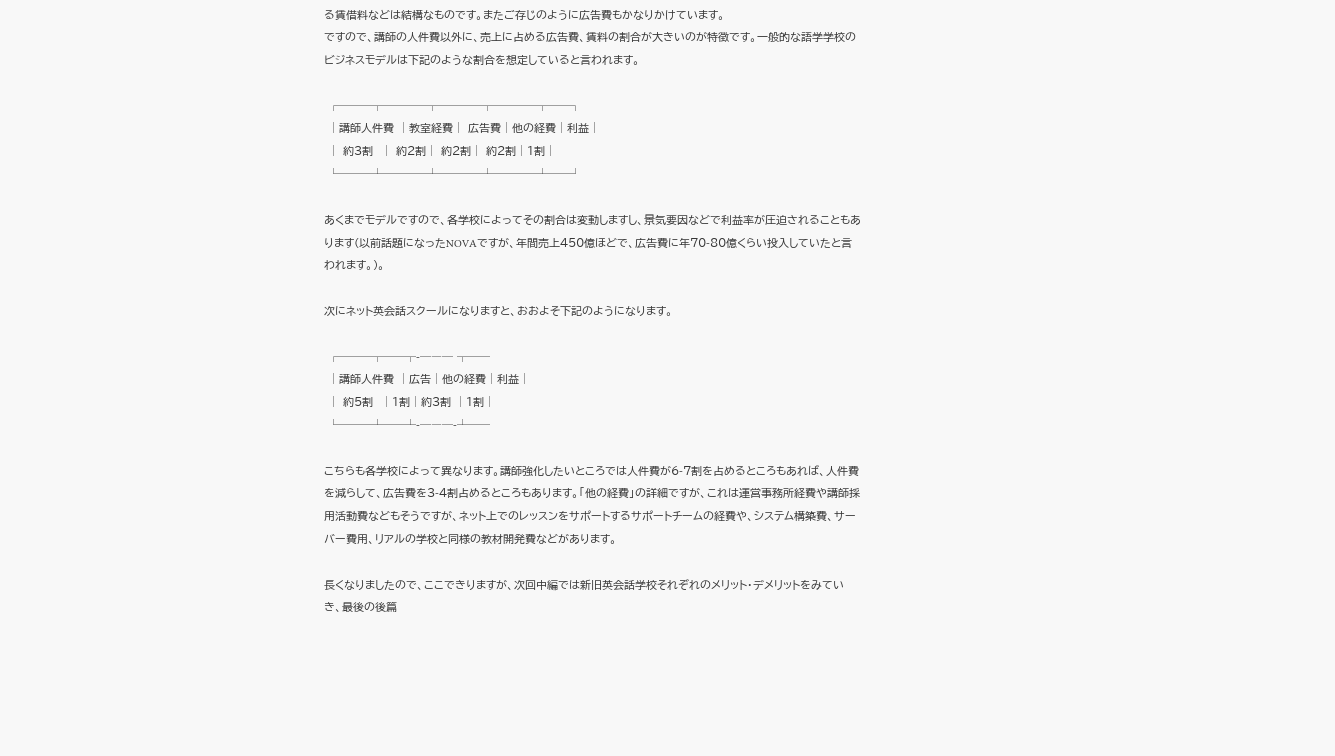る賃借料などは結構なものです。またご存じのように広告費もかなりかけています。
ですので、講師の人件費以外に、売上に占める広告費、賃料の割合が大きいのが特徴です。一般的な語学学校のビジネスモデルは下記のような割合を想定していると言われます。

 ┌───┬────┬────┬────┬──┐
 │講師人件費 │教室経費│ 広告費│他の経費│利益│
 │ 約3割  │ 約2割│ 約2割│ 約2割│1割│
 └───┴────┴────┴────┴──┘

あくまでモデルですので、各学校によってその割合は変動しますし、景気要因などで利益率が圧迫されることもあります(以前話題になったNOVAですが、年間売上450億ほどで、広告費に年70-80億くらい投入していたと言われます。)。

次にネット英会話スクールになりますと、おおよそ下記のようになります。

 ┌───┬──┬-─―─ ┬──
 │講師人件費 │広告│他の経費│利益│
 │ 約5割  │1割│約3割 │1割│
 └───┴──┴-─―─-┴──

こちらも各学校によって異なります。講師強化したいところでは人件費が6-7割を占めるところもあれば、人件費を減らして、広告費を3-4割占めるところもあります。「他の経費」の詳細ですが、これは運営事務所経費や講師採用活動費などもそうですが、ネット上でのレッスンをサポートするサポートチームの経費や、システム構築費、サーバー費用、リアルの学校と同様の教材開発費などがあります。

長くなりましたので、ここできりますが、次回中編では新旧英会話学校それぞれのメリット・デメリットをみていき、最後の後篇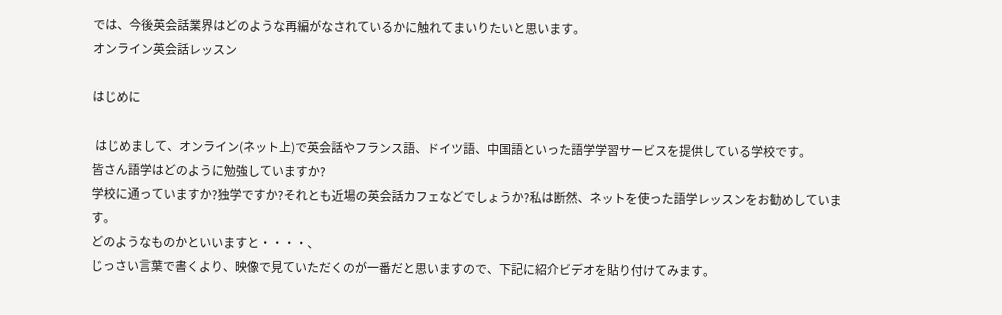では、今後英会話業界はどのような再編がなされているかに触れてまいりたいと思います。
オンライン英会話レッスン

はじめに

 はじめまして、オンライン(ネット上)で英会話やフランス語、ドイツ語、中国語といった語学学習サービスを提供している学校です。
皆さん語学はどのように勉強していますか?
学校に通っていますか?独学ですか?それとも近場の英会話カフェなどでしょうか?私は断然、ネットを使った語学レッスンをお勧めしています。
どのようなものかといいますと・・・・、
じっさい言葉で書くより、映像で見ていただくのが一番だと思いますので、下記に紹介ビデオを貼り付けてみます。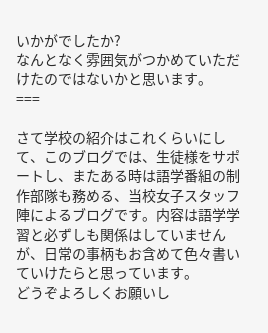いかがでしたか?
なんとなく雰囲気がつかめていただけたのではないかと思います。
===

さて学校の紹介はこれくらいにして、このブログでは、生徒様をサポートし、またある時は語学番組の制作部隊も務める、当校女子スタッフ陣によるブログです。内容は語学学習と必ずしも関係はしていませんが、日常の事柄もお含めて色々書いていけたらと思っています。
どうぞよろしくお願いし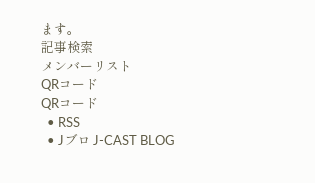ます。
記事検索
メンバーリスト
QRコード
QRコード
  • RSS
  • Jブロ J-CAST BLOG